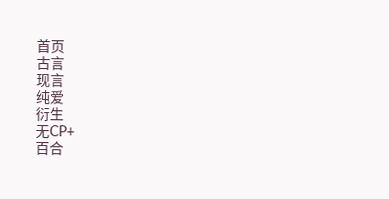首页
古言
现言
纯爱
衍生
无CP+
百合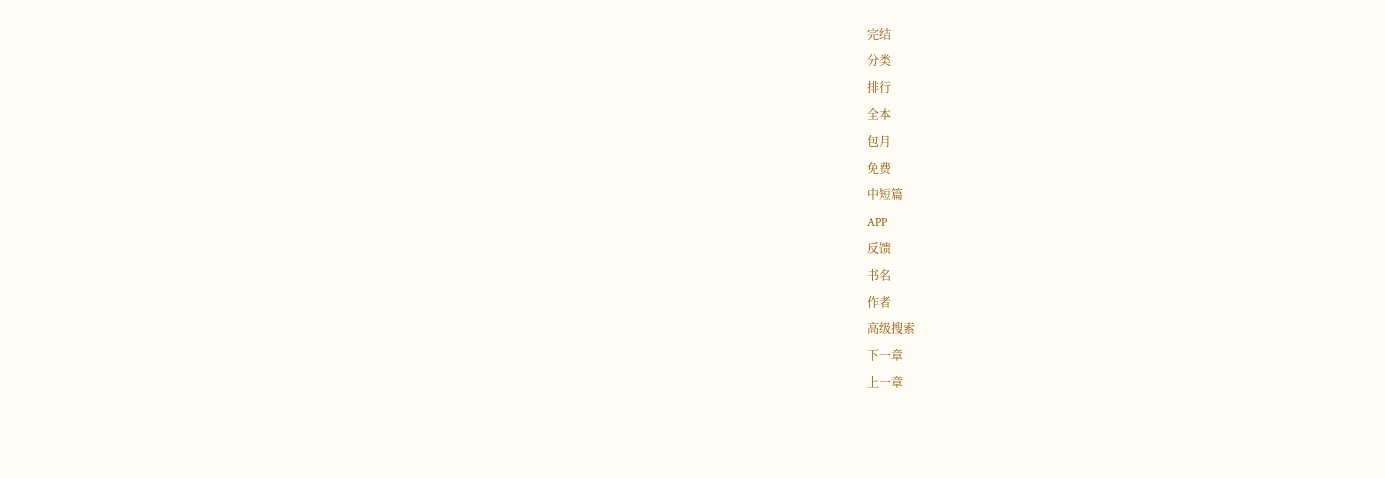完结
分类
排行
全本
包月
免费
中短篇
APP
反馈
书名
作者
高级搜索
下一章
上一章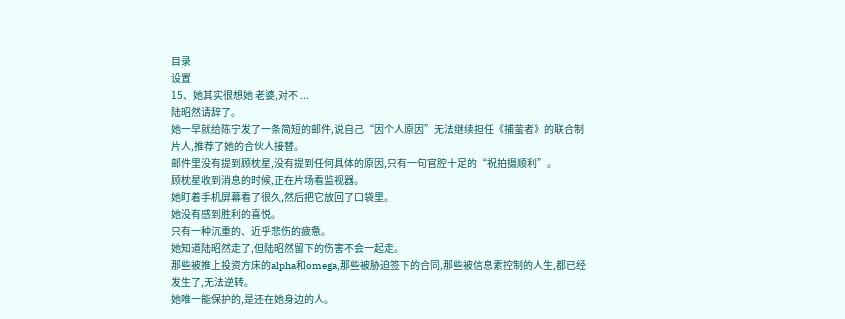目录
设置
15、她其实很想她 老婆,对不 ...
陆昭然请辞了。
她一早就给陈宁发了一条简短的邮件,说自己“因个人原因”无法继续担任《捕萤者》的联合制片人,推荐了她的合伙人接替。
邮件里没有提到顾枕星,没有提到任何具体的原因,只有一句官腔十足的“祝拍摄顺利”。
顾枕星收到消息的时候,正在片场看监视器。
她盯着手机屏幕看了很久,然后把它放回了口袋里。
她没有感到胜利的喜悦。
只有一种沉重的、近乎悲伤的疲惫。
她知道陆昭然走了,但陆昭然留下的伤害不会一起走。
那些被推上投资方床的alpha和omega,那些被胁迫签下的合同,那些被信息素控制的人生,都已经发生了,无法逆转。
她唯一能保护的,是还在她身边的人。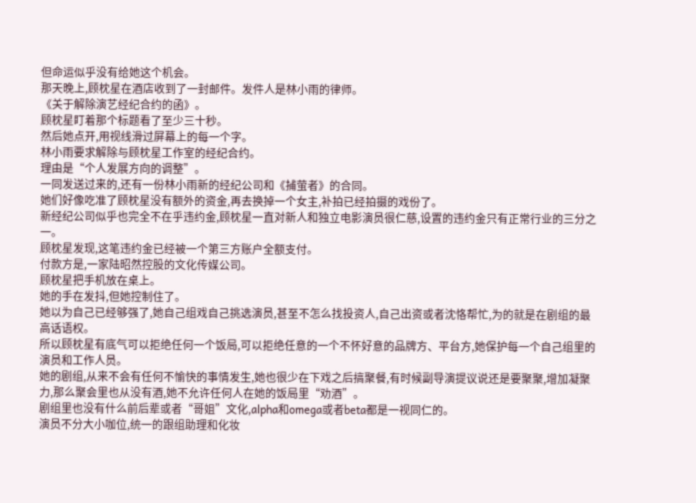但命运似乎没有给她这个机会。
那天晚上,顾枕星在酒店收到了一封邮件。发件人是林小雨的律师。
《关于解除演艺经纪合约的函》。
顾枕星盯着那个标题看了至少三十秒。
然后她点开,用视线滑过屏幕上的每一个字。
林小雨要求解除与顾枕星工作室的经纪合约。
理由是“个人发展方向的调整”。
一同发送过来的,还有一份林小雨新的经纪公司和《捕萤者》的合同。
她们好像吃准了顾枕星没有额外的资金,再去换掉一个女主,补拍已经拍摄的戏份了。
新经纪公司似乎也完全不在乎违约金,顾枕星一直对新人和独立电影演员很仁慈,设置的违约金只有正常行业的三分之一。
顾枕星发现,这笔违约金已经被一个第三方账户全额支付。
付款方是,一家陆昭然控股的文化传媒公司。
顾枕星把手机放在桌上。
她的手在发抖,但她控制住了。
她以为自己已经够强了,她自己组戏自己挑选演员,甚至不怎么找投资人,自己出资或者沈恪帮忙,为的就是在剧组的最高话语权。
所以顾枕星有底气可以拒绝任何一个饭局,可以拒绝任意的一个不怀好意的品牌方、平台方,她保护每一个自己组里的演员和工作人员。
她的剧组,从来不会有任何不愉快的事情发生,她也很少在下戏之后搞聚餐,有时候副导演提议说还是要聚聚,增加凝聚力,那么聚会里也从没有酒,她不允许任何人在她的饭局里“劝酒”。
剧组里也没有什么前后辈或者“哥姐”文化,alpha和omega或者beta都是一视同仁的。
演员不分大小咖位,统一的跟组助理和化妆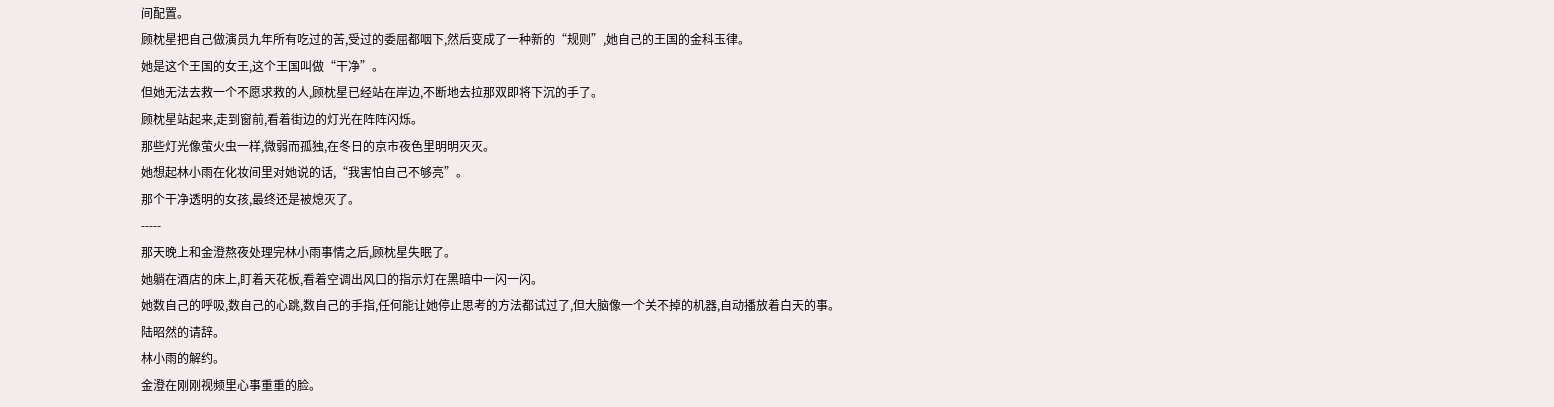间配置。
顾枕星把自己做演员九年所有吃过的苦,受过的委屈都咽下,然后变成了一种新的“规则”,她自己的王国的金科玉律。
她是这个王国的女王,这个王国叫做“干净”。
但她无法去救一个不愿求救的人,顾枕星已经站在岸边,不断地去拉那双即将下沉的手了。
顾枕星站起来,走到窗前,看着街边的灯光在阵阵闪烁。
那些灯光像萤火虫一样,微弱而孤独,在冬日的京市夜色里明明灭灭。
她想起林小雨在化妆间里对她说的话,“我害怕自己不够亮”。
那个干净透明的女孩,最终还是被熄灭了。
-----
那天晚上和金澄熬夜处理完林小雨事情之后,顾枕星失眠了。
她躺在酒店的床上,盯着天花板,看着空调出风口的指示灯在黑暗中一闪一闪。
她数自己的呼吸,数自己的心跳,数自己的手指,任何能让她停止思考的方法都试过了,但大脑像一个关不掉的机器,自动播放着白天的事。
陆昭然的请辞。
林小雨的解约。
金澄在刚刚视频里心事重重的脸。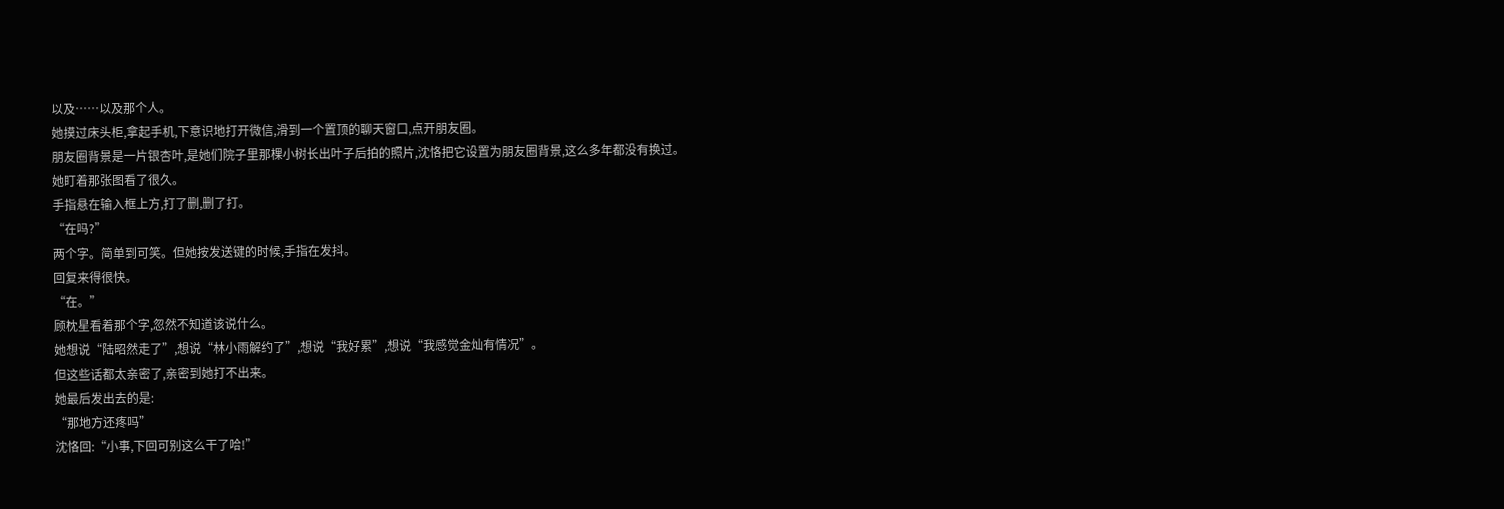以及……以及那个人。
她摸过床头柜,拿起手机,下意识地打开微信,滑到一个置顶的聊天窗口,点开朋友圈。
朋友圈背景是一片银杏叶,是她们院子里那棵小树长出叶子后拍的照片,沈恪把它设置为朋友圈背景,这么多年都没有换过。
她盯着那张图看了很久。
手指悬在输入框上方,打了删,删了打。
“在吗?”
两个字。简单到可笑。但她按发送键的时候,手指在发抖。
回复来得很快。
“在。”
顾枕星看着那个字,忽然不知道该说什么。
她想说“陆昭然走了”,想说“林小雨解约了”,想说“我好累”,想说“我感觉金灿有情况”。
但这些话都太亲密了,亲密到她打不出来。
她最后发出去的是:
“那地方还疼吗”
沈恪回:“小事,下回可别这么干了哈!”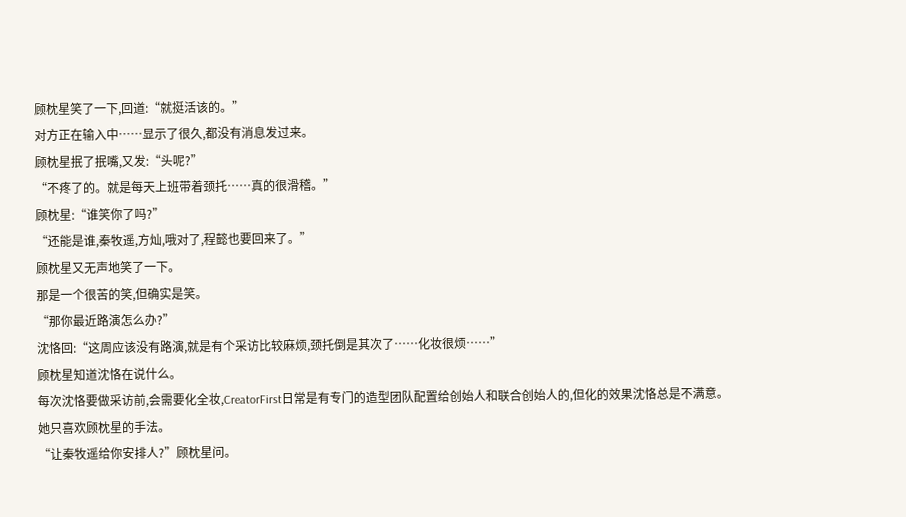顾枕星笑了一下,回道:“就挺活该的。”
对方正在输入中……显示了很久,都没有消息发过来。
顾枕星抿了抿嘴,又发:“头呢?”
“不疼了的。就是每天上班带着颈托……真的很滑稽。”
顾枕星:“谁笑你了吗?”
“还能是谁,秦牧遥,方灿,哦对了,程懿也要回来了。”
顾枕星又无声地笑了一下。
那是一个很苦的笑,但确实是笑。
“那你最近路演怎么办?”
沈恪回:“这周应该没有路演,就是有个采访比较麻烦,颈托倒是其次了……化妆很烦……”
顾枕星知道沈恪在说什么。
每次沈恪要做采访前,会需要化全妆,CreatorFirst日常是有专门的造型团队配置给创始人和联合创始人的,但化的效果沈恪总是不满意。
她只喜欢顾枕星的手法。
“让秦牧遥给你安排人?”顾枕星问。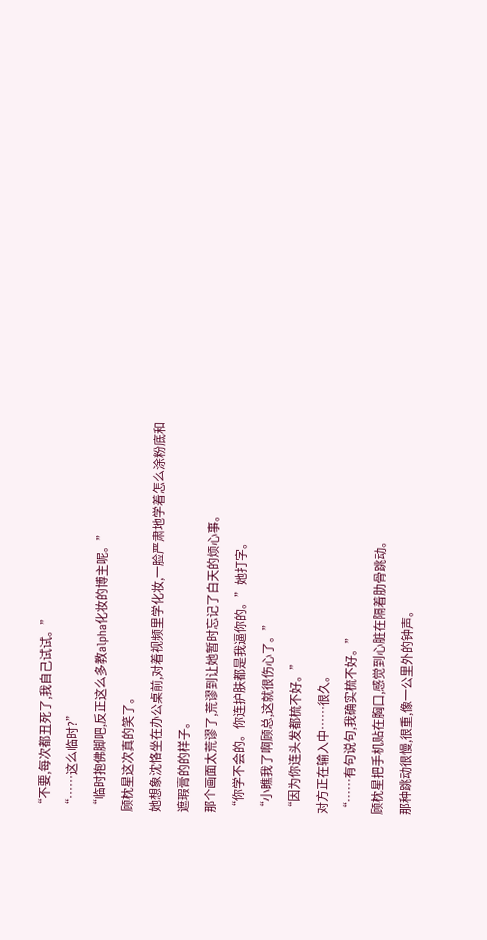“不要,每次都丑死了,我自己试试。”
“……这么临时?”
“临时抱佛脚吧,反正这么多教alpha化妆的博主呢。”
顾枕星这次真的笑了。
她想象沈恪坐在办公桌前,对着视频里学化妆,一脸严肃地学着怎么涂粉底和遮瑕膏的的样子。
那个画面太荒谬了,荒谬到让她暂时忘记了白天的烦心事。
“你学不会的。你连护肤都是我逼你的。”她打字。
“小瞧我了啊顾总,这就很伤心了。”
“因为你连头发都梳不好。”
对方正在输入中……很久。
“……有句说句,我确实梳不好。”
顾枕星把手机贴在胸口,感觉到心脏在隔着肋骨跳动。
那种跳动很慢,很重,像一公里外的钟声。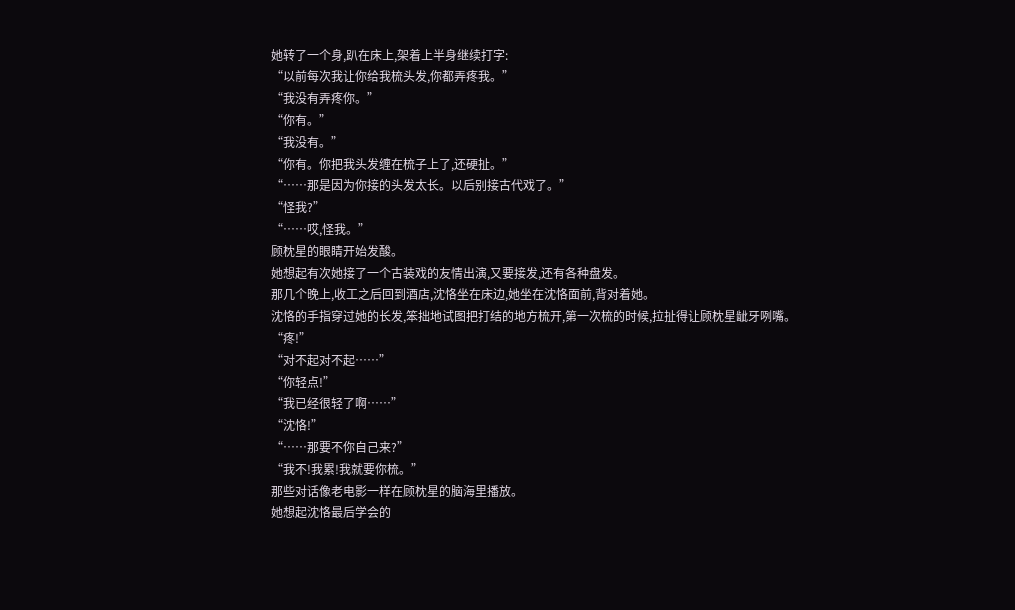她转了一个身,趴在床上,架着上半身继续打字:
“以前每次我让你给我梳头发,你都弄疼我。”
“我没有弄疼你。”
“你有。”
“我没有。”
“你有。你把我头发缠在梳子上了,还硬扯。”
“……那是因为你接的头发太长。以后别接古代戏了。”
“怪我?”
“……哎,怪我。”
顾枕星的眼睛开始发酸。
她想起有次她接了一个古装戏的友情出演,又要接发,还有各种盘发。
那几个晚上,收工之后回到酒店,沈恪坐在床边,她坐在沈恪面前,背对着她。
沈恪的手指穿过她的长发,笨拙地试图把打结的地方梳开,第一次梳的时候,拉扯得让顾枕星龇牙咧嘴。
“疼!”
“对不起对不起……”
“你轻点!”
“我已经很轻了啊……”
“沈恪!”
“……那要不你自己来?”
“我不!我累!我就要你梳。”
那些对话像老电影一样在顾枕星的脑海里播放。
她想起沈恪最后学会的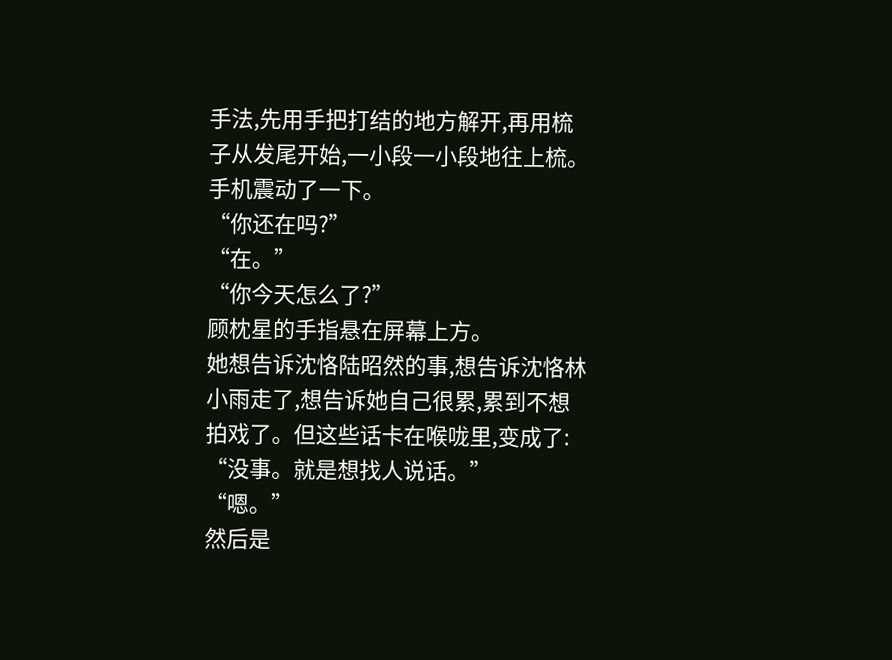手法,先用手把打结的地方解开,再用梳子从发尾开始,一小段一小段地往上梳。
手机震动了一下。
“你还在吗?”
“在。”
“你今天怎么了?”
顾枕星的手指悬在屏幕上方。
她想告诉沈恪陆昭然的事,想告诉沈恪林小雨走了,想告诉她自己很累,累到不想拍戏了。但这些话卡在喉咙里,变成了:
“没事。就是想找人说话。”
“嗯。”
然后是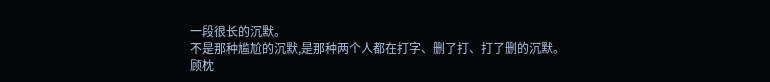一段很长的沉默。
不是那种尴尬的沉默,是那种两个人都在打字、删了打、打了删的沉默。
顾枕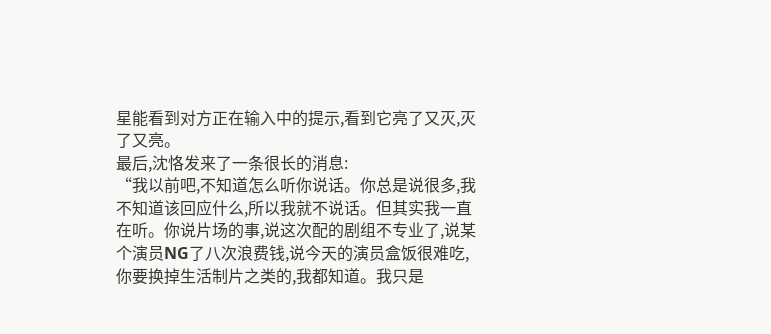星能看到对方正在输入中的提示,看到它亮了又灭,灭了又亮。
最后,沈恪发来了一条很长的消息:
“我以前吧,不知道怎么听你说话。你总是说很多,我不知道该回应什么,所以我就不说话。但其实我一直在听。你说片场的事,说这次配的剧组不专业了,说某个演员NG了八次浪费钱,说今天的演员盒饭很难吃,你要换掉生活制片之类的,我都知道。我只是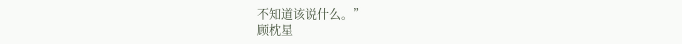不知道该说什么。”
顾枕星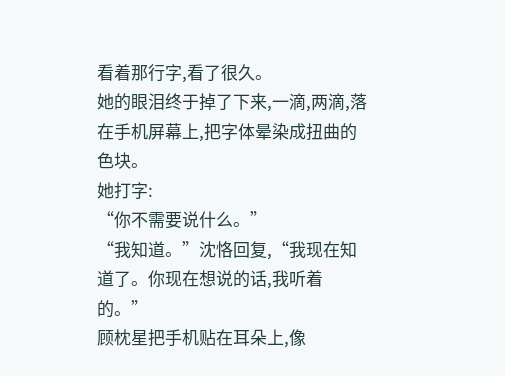看着那行字,看了很久。
她的眼泪终于掉了下来,一滴,两滴,落在手机屏幕上,把字体晕染成扭曲的色块。
她打字:
“你不需要说什么。”
“我知道。”沈恪回复,“我现在知道了。你现在想说的话,我听着的。”
顾枕星把手机贴在耳朵上,像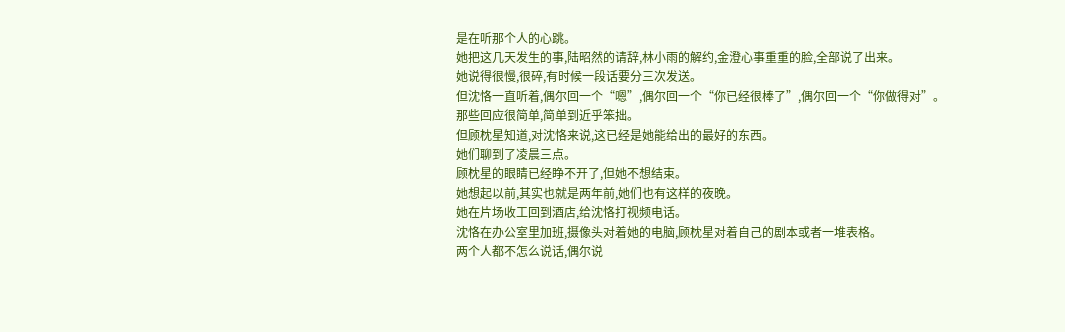是在听那个人的心跳。
她把这几天发生的事,陆昭然的请辞,林小雨的解约,金澄心事重重的脸,全部说了出来。
她说得很慢,很碎,有时候一段话要分三次发送。
但沈恪一直听着,偶尔回一个“嗯”,偶尔回一个“你已经很棒了”,偶尔回一个“你做得对”。
那些回应很简单,简单到近乎笨拙。
但顾枕星知道,对沈恪来说,这已经是她能给出的最好的东西。
她们聊到了凌晨三点。
顾枕星的眼睛已经睁不开了,但她不想结束。
她想起以前,其实也就是两年前,她们也有这样的夜晚。
她在片场收工回到酒店,给沈恪打视频电话。
沈恪在办公室里加班,摄像头对着她的电脑,顾枕星对着自己的剧本或者一堆表格。
两个人都不怎么说话,偶尔说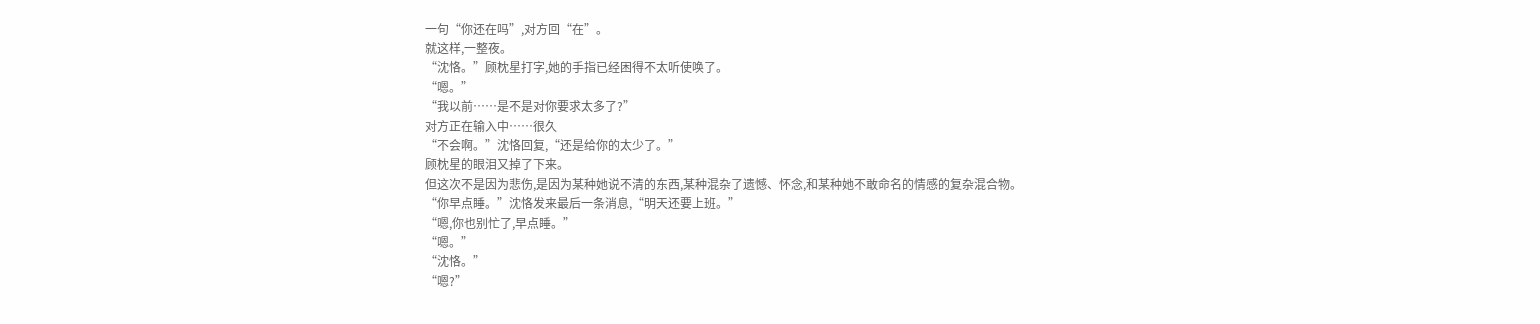一句“你还在吗”,对方回“在”。
就这样,一整夜。
“沈恪。”顾枕星打字,她的手指已经困得不太听使唤了。
“嗯。”
“我以前……是不是对你要求太多了?”
对方正在输入中……很久
“不会啊。”沈恪回复,“还是给你的太少了。”
顾枕星的眼泪又掉了下来。
但这次不是因为悲伤,是因为某种她说不清的东西,某种混杂了遗憾、怀念,和某种她不敢命名的情感的复杂混合物。
“你早点睡。”沈恪发来最后一条消息,“明天还要上班。”
“嗯,你也别忙了,早点睡。”
“嗯。”
“沈恪。”
“嗯?”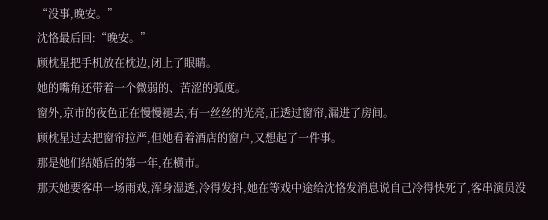“没事,晚安。”
沈恪最后回:“晚安。”
顾枕星把手机放在枕边,闭上了眼睛。
她的嘴角还带着一个微弱的、苦涩的弧度。
窗外,京市的夜色正在慢慢褪去,有一丝丝的光亮,正透过窗帘,漏进了房间。
顾枕星过去把窗帘拉严,但她看着酒店的窗户,又想起了一件事。
那是她们结婚后的第一年,在横市。
那天她要客串一场雨戏,浑身湿透,冷得发抖,她在等戏中途给沈恪发消息说自己冷得快死了,客串演员没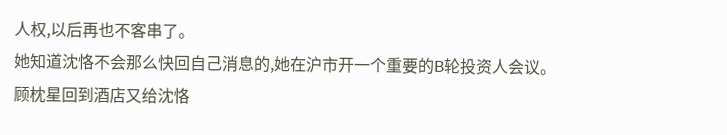人权,以后再也不客串了。
她知道沈恪不会那么快回自己消息的,她在沪市开一个重要的B轮投资人会议。
顾枕星回到酒店又给沈恪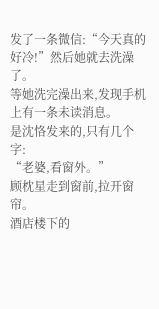发了一条微信:“今天真的好冷!”然后她就去洗澡了。
等她洗完澡出来,发现手机上有一条未读消息。
是沈恪发来的,只有几个字:
“老婆,看窗外。”
顾枕星走到窗前,拉开窗帘。
酒店楼下的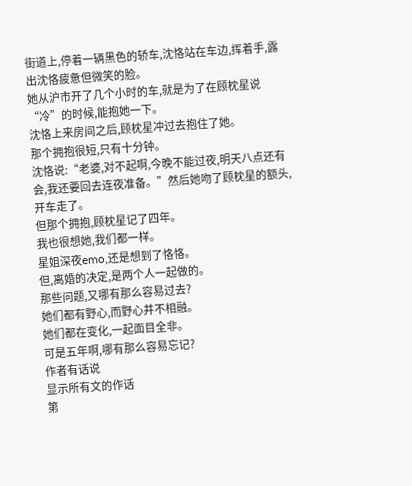街道上,停着一辆黑色的轿车,沈恪站在车边,挥着手,露出沈恪疲惫但微笑的脸。
她从沪市开了几个小时的车,就是为了在顾枕星说“冷”的时候,能抱她一下。
沈恪上来房间之后,顾枕星冲过去抱住了她。
那个拥抱很短,只有十分钟。
沈恪说:“老婆,对不起啊,今晚不能过夜,明天八点还有会,我还要回去连夜准备。”然后她吻了顾枕星的额头,开车走了。
但那个拥抱,顾枕星记了四年。
我也很想她,我们都一样。
星姐深夜emo,还是想到了恪恪。
但,离婚的决定,是两个人一起做的。
那些问题,又哪有那么容易过去?
她们都有野心,而野心并不相融。
她们都在变化,一起面目全非。
可是五年啊,哪有那么容易忘记?
作者有话说
显示所有文的作话
第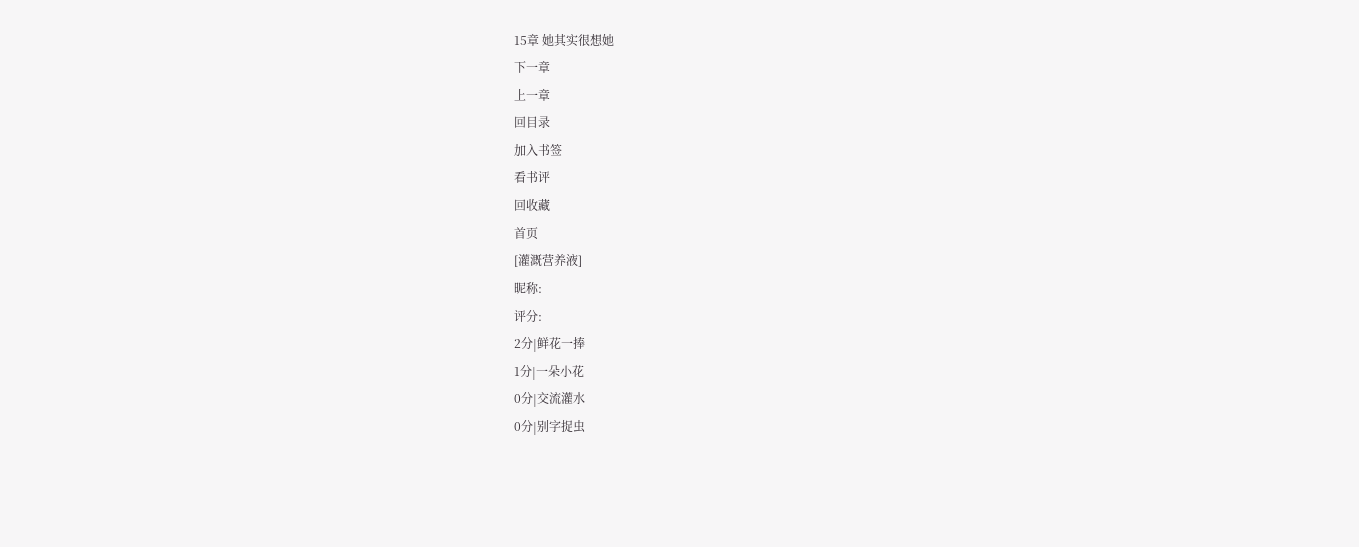15章 她其实很想她
下一章
上一章
回目录
加入书签
看书评
回收藏
首页
[灌溉营养液]
昵称:
评分:
2分|鲜花一捧
1分|一朵小花
0分|交流灌水
0分|别字捉虫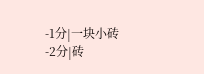-1分|一块小砖
-2分|砖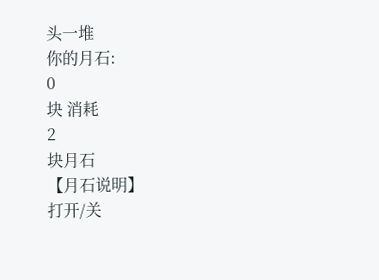头一堆
你的月石:
0
块 消耗
2
块月石
【月石说明】
打开/关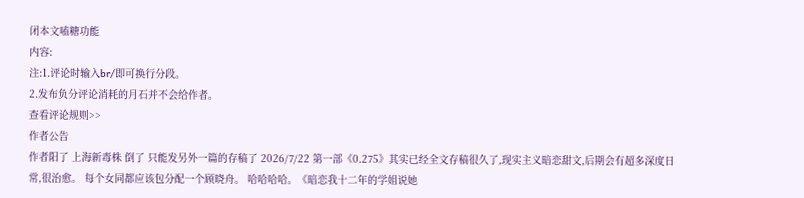闭本文嗑糖功能
内容:
注:1.评论时输入br/即可换行分段。
2.发布负分评论消耗的月石并不会给作者。
查看评论规则>>
作者公告
作者阳了 上海新毒株 倒了 只能发另外一篇的存稿了 2026/7/22 第一部《0.275》其实已经全文存稿很久了,现实主义暗恋甜文,后期会有超多深度日常,很治愈。 每个女同都应该包分配一个顾晓舟。 哈哈哈哈。《暗恋我十二年的学姐说她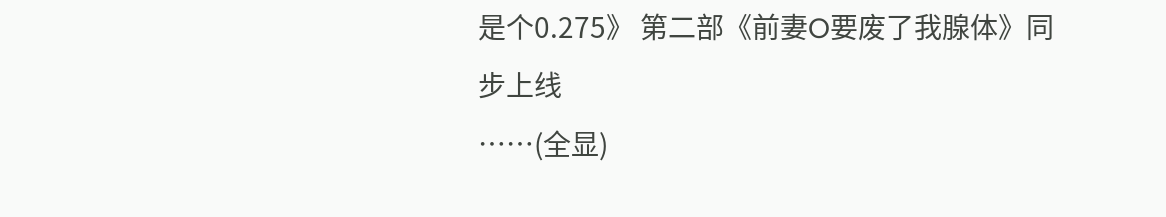是个0.275》 第二部《前妻O要废了我腺体》同步上线
……(全显)